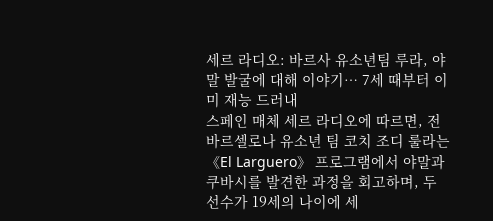세르 라디오: 바르사 유소년팀 루라, 야말 발굴에 대해 이야기… 7세 때부터 이미 재능 드러내
스페인 매체 세르 라디오에 따르면, 전 바르셀로나 유소년 팀 코치 조디 룰라는 《El Larguero》 프로그램에서 야말과 쿠바시를 발견한 과정을 회고하며, 두 선수가 19세의 나이에 세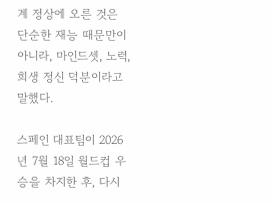계 정상에 오른 것은 단순한 재능 때문만이 아니라, 마인드셋, 노력, 희생 정신 덕분이라고 말했다.

스페인 대표팀이 2026년 7월 18일 월드컵 우승을 차지한 후, 다시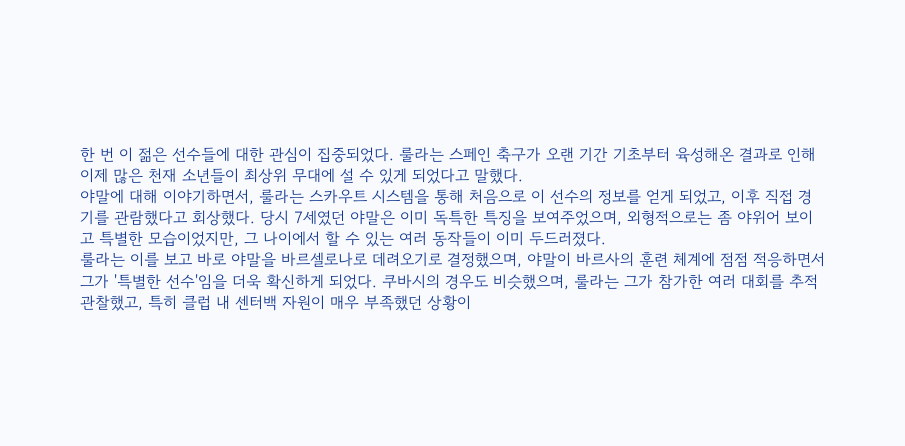한 번 이 젊은 선수들에 대한 관심이 집중되었다. 룰라는 스페인 축구가 오랜 기간 기초부터 육성해온 결과로 인해 이제 많은 천재 소년들이 최상위 무대에 설 수 있게 되었다고 말했다.
야말에 대해 이야기하면서, 룰라는 스카우트 시스템을 통해 처음으로 이 선수의 정보를 얻게 되었고, 이후 직접 경기를 관람했다고 회상했다. 당시 7세였던 야말은 이미 독특한 특징을 보여주었으며, 외형적으로는 좀 야위어 보이고 특별한 모습이었지만, 그 나이에서 할 수 있는 여러 동작들이 이미 두드러졌다.
룰라는 이를 보고 바로 야말을 바르셀로나로 데려오기로 결정했으며, 야말이 바르사의 훈련 체계에 점점 적응하면서 그가 '특별한 선수'임을 더욱 확신하게 되었다. 쿠바시의 경우도 비슷했으며, 룰라는 그가 참가한 여러 대회를 추적 관찰했고, 특히 클럽 내 센터백 자원이 매우 부족했던 상황이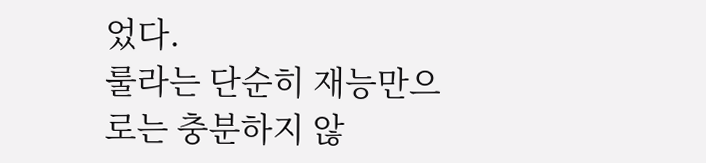었다.
룰라는 단순히 재능만으로는 충분하지 않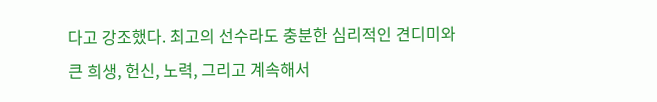다고 강조했다. 최고의 선수라도 충분한 심리적인 견디미와 큰 희생, 헌신, 노력, 그리고 계속해서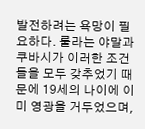발전하려는 욕망이 필요하다. 룰라는 야말과 쿠바시가 이러한 조건들을 모두 갖추었기 때문에 19세의 나이에 이미 영광을 거두었으며,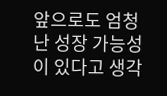앞으로도 엄청난 성장 가능성이 있다고 생각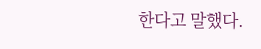한다고 말했다.